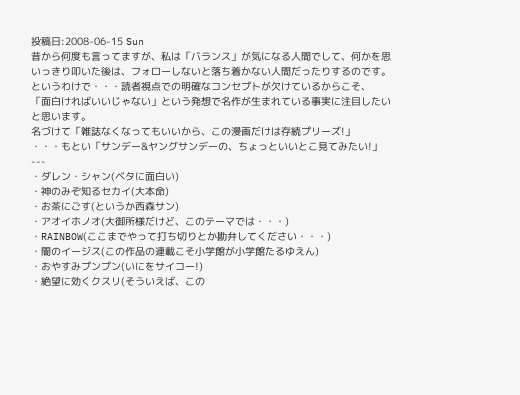投稿日:2008-06-15 Sun
昔から何度も言ってますが、私は「バランス」が気になる人間でして、何かを思いっきり叩いた後は、フォローしないと落ち着かない人間だったりするのです。
というわけで・・・読者視点での明確なコンセプトが欠けているからこそ、
「面白ければいいじゃない」という発想で名作が生まれている事実に注目したいと思います。
名づけて「雑誌なくなってもいいから、この漫画だけは存続プリーズ!」
・・・もとい「サンデー&ヤングサンデーの、ちょっといいとこ見てみたい!」
---
・ダレン・シャン(ベタに面白い)
・神のみぞ知るセカイ(大本命)
・お茶にごす(というか西森サン)
・アオイホノオ(大御所様だけど、このテーマでは・・・)
・RAINBOW(ここまでやって打ち切りとか勘弁してください・・・)
・闇のイージス(この作品の連載こそ小学館が小学館たるゆえん)
・おやすみプンプン(いにをサイコー!)
・絶望に効くクスリ(そういえば、この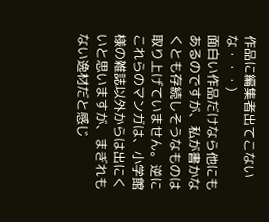作品に編集者出てこないな・・・)
面白い作品だけなら他にもあるのですが、私が書かなくとも存続しそうなものは取り上げていません。逆にこれらのマンガは、小学館様の雑誌以外からは出にくいと思いますが、まぎれもない逸材だと感じ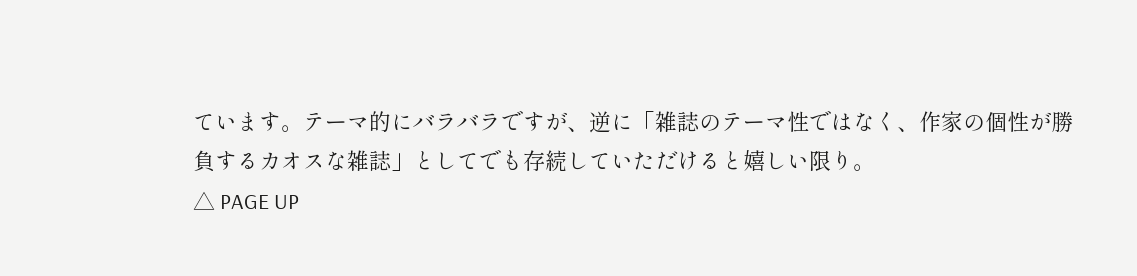ています。テーマ的にバラバラですが、逆に「雑誌のテーマ性ではなく、作家の個性が勝負するカオスな雑誌」としてでも存続していただけると嬉しい限り。
△ PAGE UP